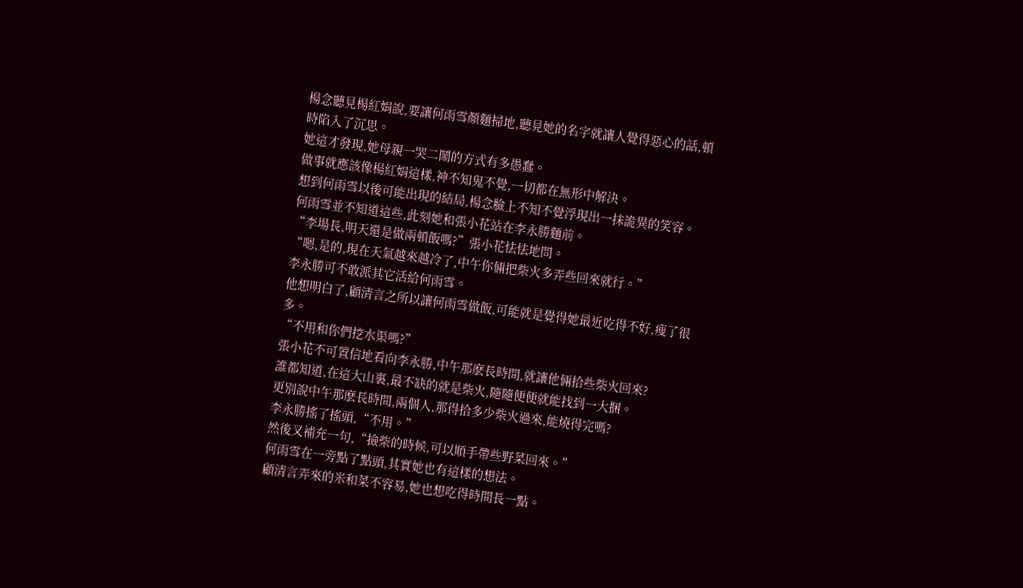楊念聽見楊紅娟說,要讓何雨雪顏麵掃地,聽見她的名字就讓人覺得惡心的話,頓時陷入了沉思。
她這才發現,她母親一哭二鬧的方式有多愚蠢。
做事就應該像楊紅娟這樣,神不知鬼不覺,一切都在無形中解決。
想到何雨雪以後可能出現的結局,楊念臉上不知不覺浮現出一抹詭異的笑容。
何雨雪並不知道這些,此刻她和張小花站在李永勝麵前。
“李場長,明天還是做兩頓飯嗎?”張小花怯怯地問。
“嗯,是的,現在天氣越來越冷了,中午你倆把柴火多弄些回來就行。”
李永勝可不敢派其它活給何雨雪。
他想明白了,顧清言之所以讓何雨雪做飯,可能就是覺得她最近吃得不好,瘦了很多。
“不用和你們挖水渠嗎?”
張小花不可置信地看向李永勝,中午那麽長時間,就讓他倆拾些柴火回來?
誰都知道,在這大山裏,最不缺的就是柴火,隨隨便便就能找到一大捆。
更別說中午那麽長時間,兩個人,那得拾多少柴火過來,能燒得完嗎?
李永勝搖了搖頭,“不用。”
然後又補充一句,“撿柴的時候,可以順手帶些野菜回來。”
何雨雪在一旁點了點頭,其實她也有這樣的想法。
顧清言弄來的米和菜不容易,她也想吃得時間長一點。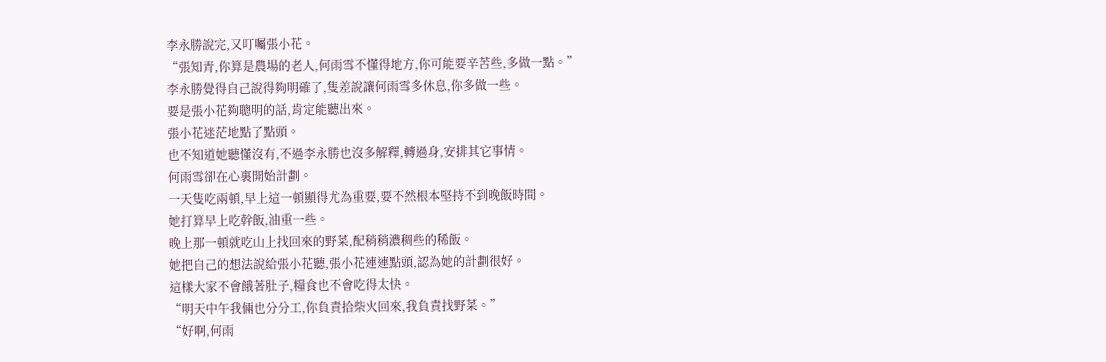李永勝說完,又叮囑張小花。
“張知青,你算是農場的老人,何雨雪不懂得地方,你可能要辛苦些,多做一點。”
李永勝覺得自己說得夠明確了,隻差說讓何雨雪多休息,你多做一些。
要是張小花夠聰明的話,肯定能聽出來。
張小花迷茫地點了點頭。
也不知道她聽懂沒有,不過李永勝也沒多解釋,轉過身,安排其它事情。
何雨雪卻在心裏開始計劃。
一天隻吃兩頓,早上這一頓顯得尤為重要,要不然根本堅持不到晚飯時間。
她打算早上吃幹飯,油重一些。
晚上那一頓就吃山上找回來的野菜,配稍稍濃稠些的稀飯。
她把自己的想法說給張小花聽,張小花連連點頭,認為她的計劃很好。
這樣大家不會餓著肚子,糧食也不會吃得太快。
“明天中午我倆也分分工,你負責拾柴火回來,我負責找野菜。”
“好啊,何雨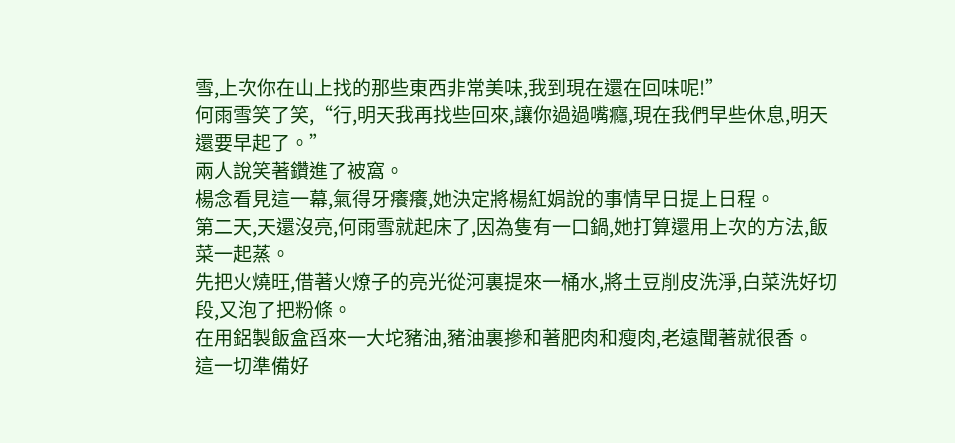雪,上次你在山上找的那些東西非常美味,我到現在還在回味呢!”
何雨雪笑了笑,“行,明天我再找些回來,讓你過過嘴癮,現在我們早些休息,明天還要早起了。”
兩人說笑著鑽進了被窩。
楊念看見這一幕,氣得牙癢癢,她決定將楊紅娟說的事情早日提上日程。
第二天,天還沒亮,何雨雪就起床了,因為隻有一口鍋,她打算還用上次的方法,飯菜一起蒸。
先把火燒旺,借著火燎子的亮光從河裏提來一桶水,將土豆削皮洗淨,白菜洗好切段,又泡了把粉條。
在用鋁製飯盒舀來一大坨豬油,豬油裏摻和著肥肉和瘦肉,老遠聞著就很香。
這一切準備好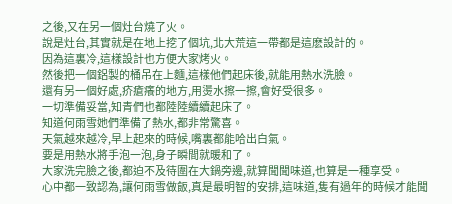之後,又在另一個灶台燒了火。
說是灶台,其實就是在地上挖了個坑,北大荒這一帶都是這麽設計的。
因為這裏冷,這樣設計也方便大家烤火。
然後把一個鋁製的桶吊在上麵,這樣他們起床後,就能用熱水洗臉。
還有另一個好處,疥瘡癢的地方,用燙水擦一擦,會好受很多。
一切準備妥當,知青們也都陸陸續續起床了。
知道何雨雪她們準備了熱水,都非常驚喜。
天氣越來越冷,早上起來的時候,嘴裏都能哈出白氣。
要是用熱水將手泡一泡,身子瞬間就暖和了。
大家洗完臉之後,都迫不及待圍在大鍋旁邊,就算聞聞味道,也算是一種享受。
心中都一致認為,讓何雨雪做飯,真是最明智的安排,這味道,隻有過年的時候才能聞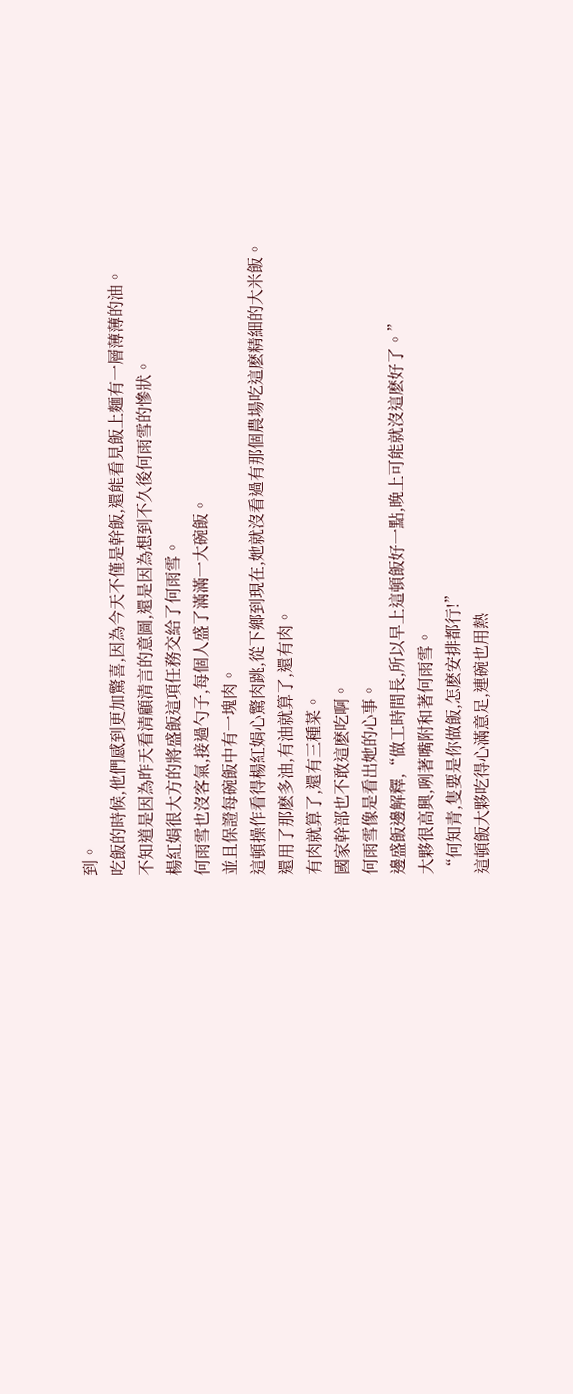到。
吃飯的時候,他們感到更加驚喜,因為今天不僅是幹飯,還能看見飯上麵有一層薄薄的油。
不知道是因為昨天看清顧清言的意圖,還是因為想到不久後何雨雪的慘狀。
楊紅娟很大方的將盛飯這項任務交給了何雨雪。
何雨雪也沒客氣,接過勺子,每個人盛了滿滿一大碗飯。
並且保證每碗飯中有一塊肉。
這頓操作看得楊紅娟心驚肉跳,從下鄉到現在,她就沒看過有那個農場吃這麽精細的大米飯。
還用了那麽多油,有油就算了,還有肉。
有肉就算了,還有三種菜。
國家幹部也不敢這麽吃啊。
何雨雪像是看出她的心事。
邊盛飯邊解釋,“做工時間長,所以早上這頓飯好一點,晚上可能就沒這麽好了。”
大夥很高興,咧著嘴附和著何雨雪。
“何知青,隻要是你做飯,怎麽安排都行!”
這頓飯大夥吃得心滿意足,連碗也用熱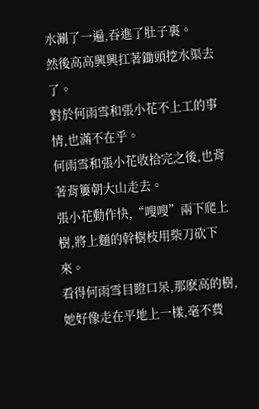水涮了一遍,吞進了肚子裏。
然後高高興興扛著鋤頭挖水渠去了。
對於何雨雪和張小花不上工的事情,也滿不在乎。
何雨雪和張小花收拾完之後,也背著背簍朝大山走去。
張小花動作快,“嗖嗖”兩下爬上樹,將上麵的幹樹枝用柴刀砍下來。
看得何雨雪目瞪口呆,那麽高的樹,她好像走在平地上一樣,毫不費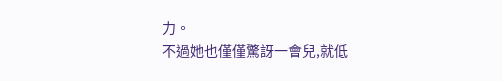力。
不過她也僅僅驚訝一會兒,就低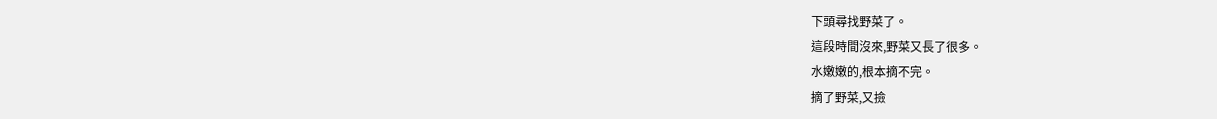下頭尋找野菜了。
這段時間沒來,野菜又長了很多。
水嫩嫩的,根本摘不完。
摘了野菜,又撿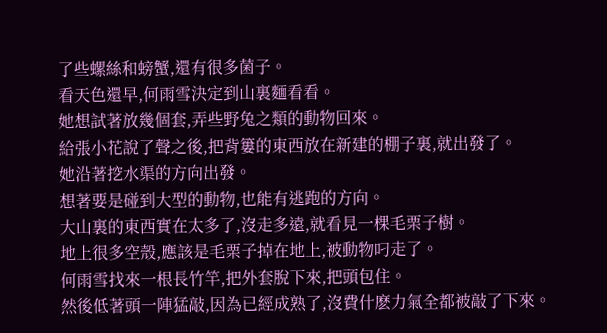了些螺絲和螃蟹,還有很多菌子。
看天色還早,何雨雪決定到山裏麵看看。
她想試著放幾個套,弄些野兔之類的動物回來。
給張小花說了聲之後,把背簍的東西放在新建的棚子裏,就出發了。
她沿著挖水渠的方向出發。
想著要是碰到大型的動物,也能有逃跑的方向。
大山裏的東西實在太多了,沒走多遠,就看見一棵毛栗子樹。
地上很多空殼,應該是毛栗子掉在地上,被動物叼走了。
何雨雪找來一根長竹竿,把外套脫下來,把頭包住。
然後低著頭一陣猛敲,因為已經成熟了,沒費什麽力氣全都被敲了下來。